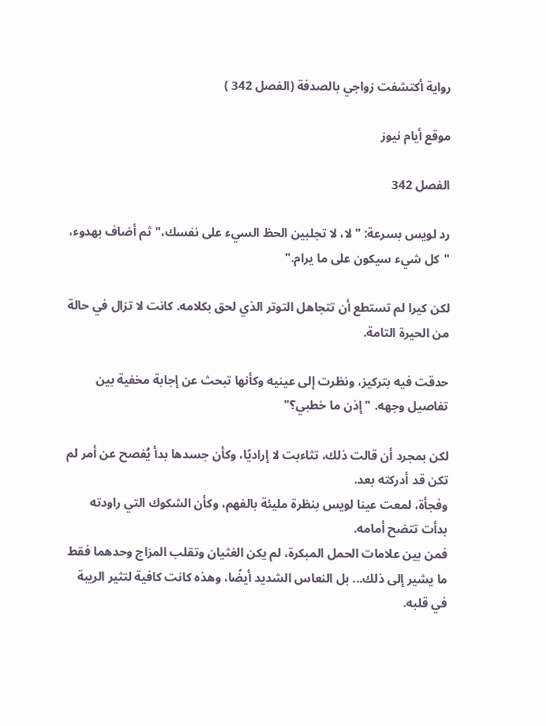رواية أكتشفت زواجي بالصدفة (الفصل 342 )

موقع أيام نيوز

الفصل 342

رد لويس بسرعة: "لا، لا تجلبين الحظ السيء على نفسك،" ثم أضاف بهدوء، "كل شيء سيكون على ما يرام."

لكن كيرا لم تستطع أن تتجاهل التوتر الذي لحق بكلامه. كانت لا تزال في حالة من الحيرة التامة.

حدقت فيه بتركيز، ونظرت إلى عينيه وكأنها تبحث عن إجابة مخفية بين تفاصيل وجهه. "إذن ما خطبي؟"

لكن بمجرد أن قالت ذلك، تثاءبت لا إراديًا، وكأن جسدها بدأ يُفصح عن أمر لم تكن قد أدركته بعد.
وفجأة، لمعت عينا لويس بنظرة مليئة بالفهم، وكأن الشكوك التي راودته بدأت تتضح أمامه.
فمن بين علامات الحمل المبكرة، لم يكن الغثيان وتقلب المزاج وحدهما فقط ما يشير إلى ذلك... بل النعاس الشديد أيضًا، وهذه كانت كافية لتثير الريبة في قلبه.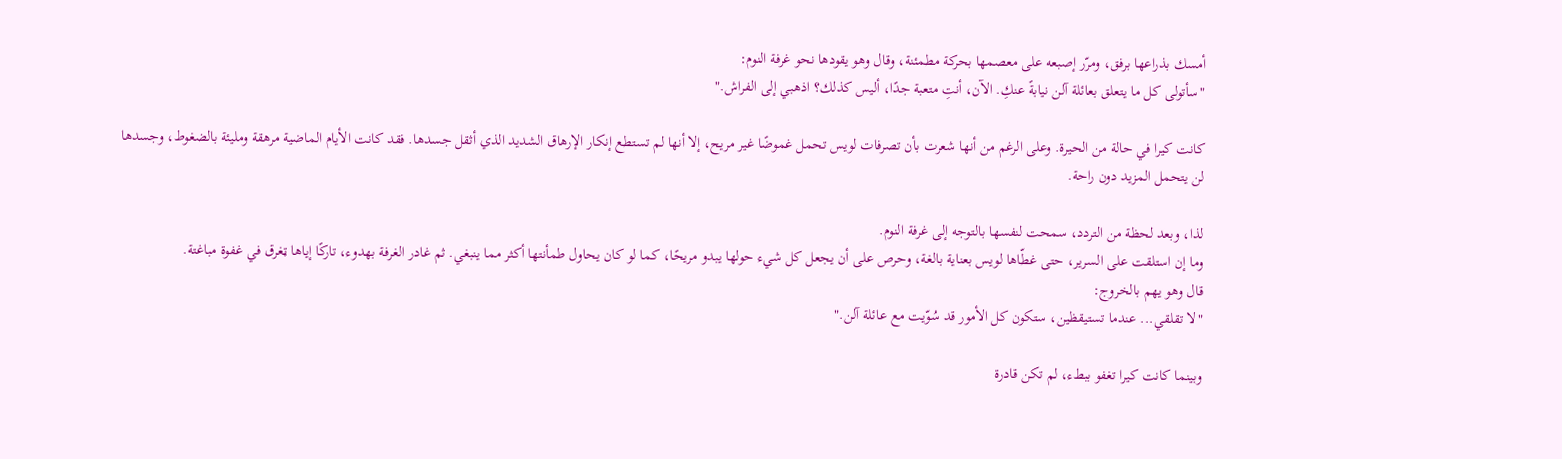أمسك بذراعها برفق، ومرّر إصبعه على معصمها بحركة مطمئنة، وقال وهو يقودها نحو غرفة النوم:
"سأتولى كل ما يتعلق بعائلة آلن نيابةً عنكِ. الآن، أنتِ متعبة جدًا، أليس كذلك؟ اذهبي إلى الفراش."

كانت كيرا في حالة من الحيرة. وعلى الرغم من أنها شعرت بأن تصرفات لويس تحمل غموضًا غير مريح، إلا أنها لم تستطع إنكار الإرهاق الشديد الذي أثقل جسدها. فقد كانت الأيام الماضية مرهقة ومليئة بالضغوط، وجسدها لن يتحمل المزيد دون راحة.

لذا، وبعد لحظة من التردد، سمحت لنفسها بالتوجه إلى غرفة النوم.
وما إن استلقت على السرير، حتى غطّاها لويس بعناية بالغة، وحرص على أن يجعل كل شيء حولها يبدو مريحًا، كما لو كان يحاول طمأنتها أكثر مما ينبغي. ثم غادر الغرفة بهدوء، تاركًا إياها ټغرق في غفوة مباغتة.
قال وهو يهم بالخروج:
"لا تقلقي... عندما تستيقظين، ستكون كل الأمور قد سُوّيت مع عائلة آلن."

وبينما كانت كيرا تغفو ببطء، لم تكن قادرة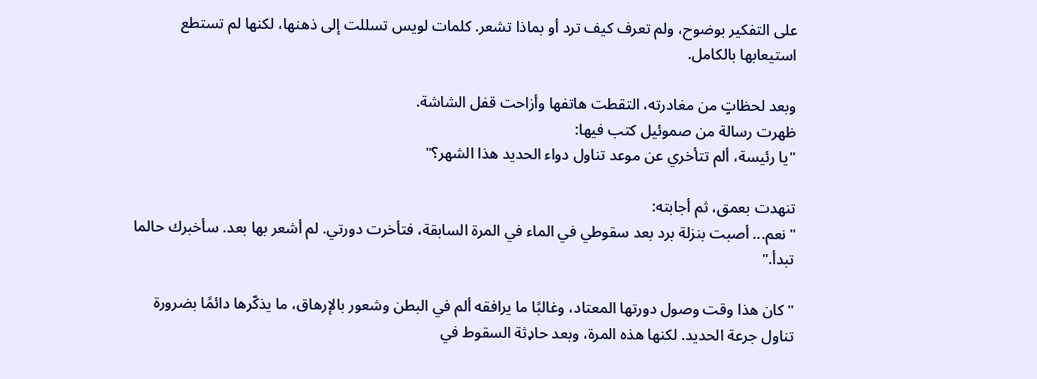على التفكير بوضوح، ولم تعرف كيف ترد أو بماذا تشعر. كلمات لويس تسللت إلى ذهنها، لكنها لم تستطع استيعابها بالكامل.

وبعد لحظاتٍ من مغادرته، التقطت هاتفها وأزاحت قفل الشاشة.
ظهرت رسالة من صموئيل كتب فيها:
"يا رئيسة، ألم تتأخري عن موعد تناول دواء الحديد هذا الشهر؟"

تنهدت بعمق، ثم أجابته:
"نعم... أصبت بنزلة برد بعد سقوطي في الماء في المرة السابقة، فتأخرت دورتي. لم أشعر بها بعد. سأخبرك حالما تبدأ."

"كان هذا وقت وصول دورتها المعتاد، وغالبًا ما يرافقه ألم في البطن وشعور بالإرهاق، ما يذكّرها دائمًا بضرورة تناول جرعة الحديد. لكنها هذه المرة، وبعد حاډثة السقوط في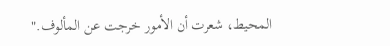المحيط، شعرت أن الأمور خرجت عن المألوف."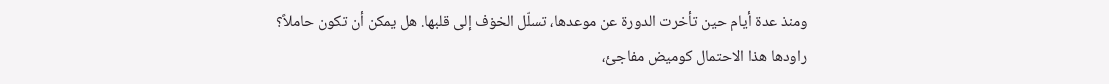ومنذ عدة أيام حين تأخرت الدورة عن موعدها، تسلّل الخۏف إلى قلبها. هل يمكن أن تكون حاملاً؟
راودها هذا الاحتمال كوميض مفاجئ،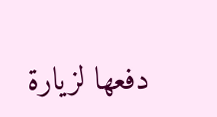دفعها لزيارة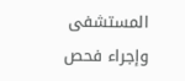المستشفى وإجراء فحص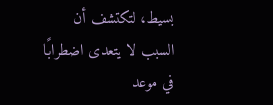بسيط، لتكتشف أن السبب لا يتعدى اضطرابًا في موعد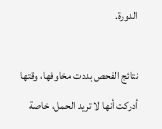الدورة.

نتائج الفحص بددت مخاوفها، وقتها أدركت أنها لا تريد الحمل، خاصة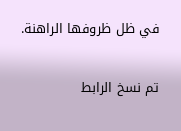في ظل ظروفها الراهنة.

تم نسخ الرابط